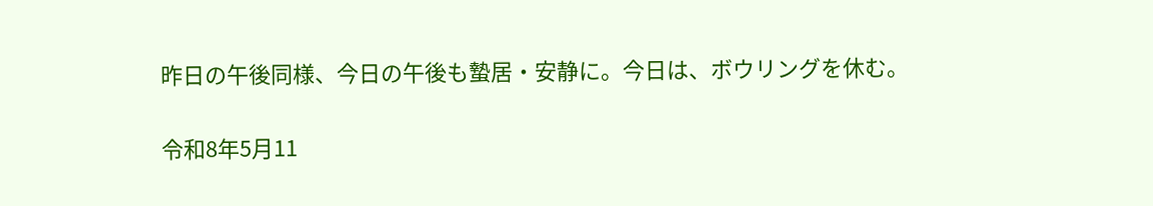昨日の午後同様、今日の午後も蟄居・安静に。今日は、ボウリングを休む。

令和8年5月11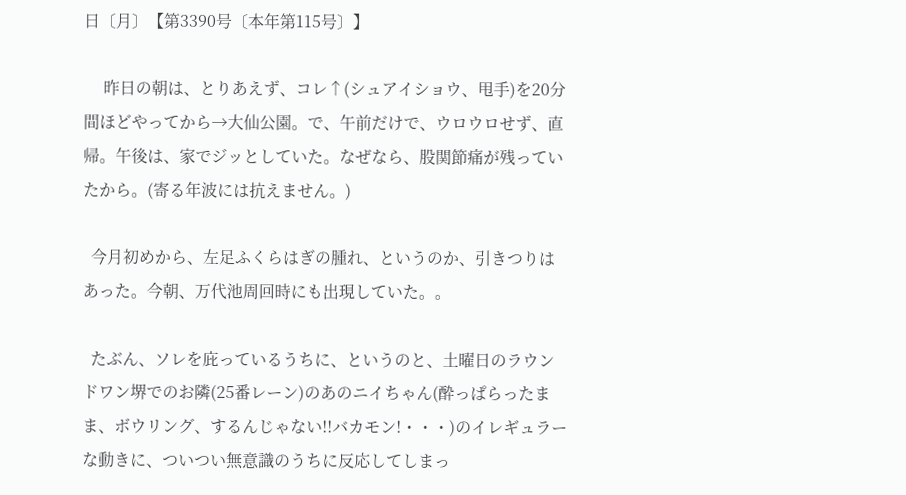日〔月〕【第3390号〔本年第115号〕】

     昨日の朝は、とりあえず、コレ↑(シュアイショウ、甩手)を20分間ほどやってから→大仙公園。で、午前だけで、ウロウロせず、直帰。午後は、家でジッとしていた。なぜなら、股関節痛が残っていたから。(寄る年波には抗えません。)

  今月初めから、左足ふくらはぎの腫れ、というのか、引きつりはあった。今朝、万代池周回時にも出現していた。。

  たぶん、ソレを庇っているうちに、というのと、土曜日のラウンドワン堺でのお隣(25番レーン)のあのニイちゃん(酔っぱらったまま、ボウリング、するんじゃない!!バカモン!・・・)のイレギュラーな動きに、ついつい無意識のうちに反応してしまっ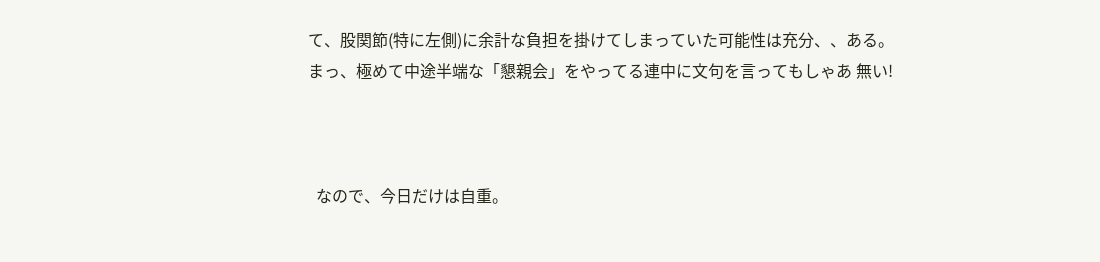て、股関節(特に左側)に余計な負担を掛けてしまっていた可能性は充分、、ある。まっ、極めて中途半端な「懇親会」をやってる連中に文句を言ってもしゃあ 無い!



  なので、今日だけは自重。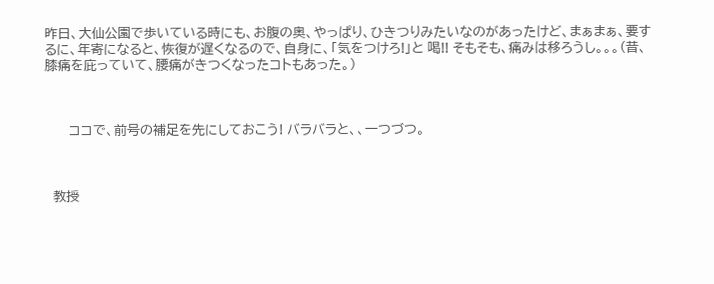昨日、大仙公園で歩いている時にも、お腹の奥、やっぱり、ひきつりみたいなのがあったけど、まぁまぁ、要するに、年寄になると、恢復が遅くなるので、自身に、「気をつけろ!」と 喝!! そもそも、痛みは移ろうし。。。(昔、膝痛を庇っていて、腰痛がきつくなったコトもあった。)



      ココで、前号の補足を先にしておこう! バラバラと、、一つづつ。



  教授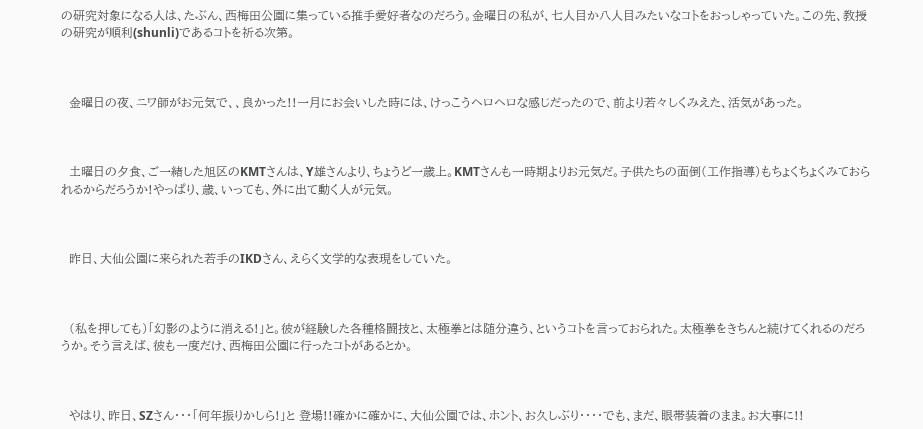の研究対象になる人は、たぶん、西梅田公園に集っている推手愛好者なのだろう。金曜日の私が、七人目か八人目みたいなコトをおっしゃっていた。この先、教授の研究が順利(shunli)であるコトを祈る次第。



  金曜日の夜、ニワ師がお元気で、、良かった!!一月にお会いした時には、けっこうヘロヘロな感じだったので、前より若々しくみえた、活気があった。



  土曜日の夕食、ご一緒した旭区のKMTさんは、Y雄さんより、ちょうど一歳上。KMTさんも一時期よりお元気だ。子供たちの面倒(工作指導)もちょくちょくみておられるからだろうか!やっぱり、歳、いっても、外に出て動く人が元気。



  昨日、大仙公園に来られた若手のIKDさん、えらく文学的な表現をしていた。



  (私を押しても)「幻影のように消える!」と。彼が経験した各種格闘技と、太極拳とは随分違う、というコトを言っておられた。太極拳をきちんと続けてくれるのだろうか。そう言えば、彼も一度だけ、西梅田公園に行ったコトがあるとか。



  やはり、昨日、SZさん・・・「何年振りかしら!」と 登場!!確かに確かに、大仙公園では、ホント、お久しぶり・・・・でも、まだ、眼帯装着のまま。お大事に!!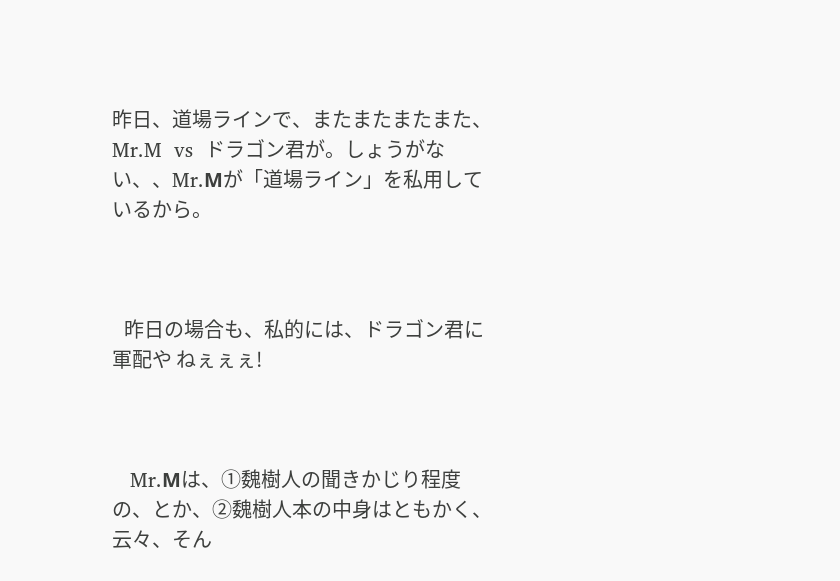昨日、道場ラインで、またまたまたまた、Mr.M  vs  ドラゴン君が。しょうがない、、Mr.Мが「道場ライン」を私用しているから。



   昨日の場合も、私的には、ドラゴン君に軍配や ねぇぇぇ!



   Mr.Мは、①魏樹人の聞きかじり程度の、とか、②魏樹人本の中身はともかく、云々、そん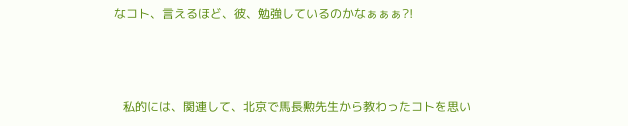なコト、言えるほど、彼、勉強しているのかなぁぁぁ?!



   私的には、関連して、北京で馬長勲先生から教わったコトを思い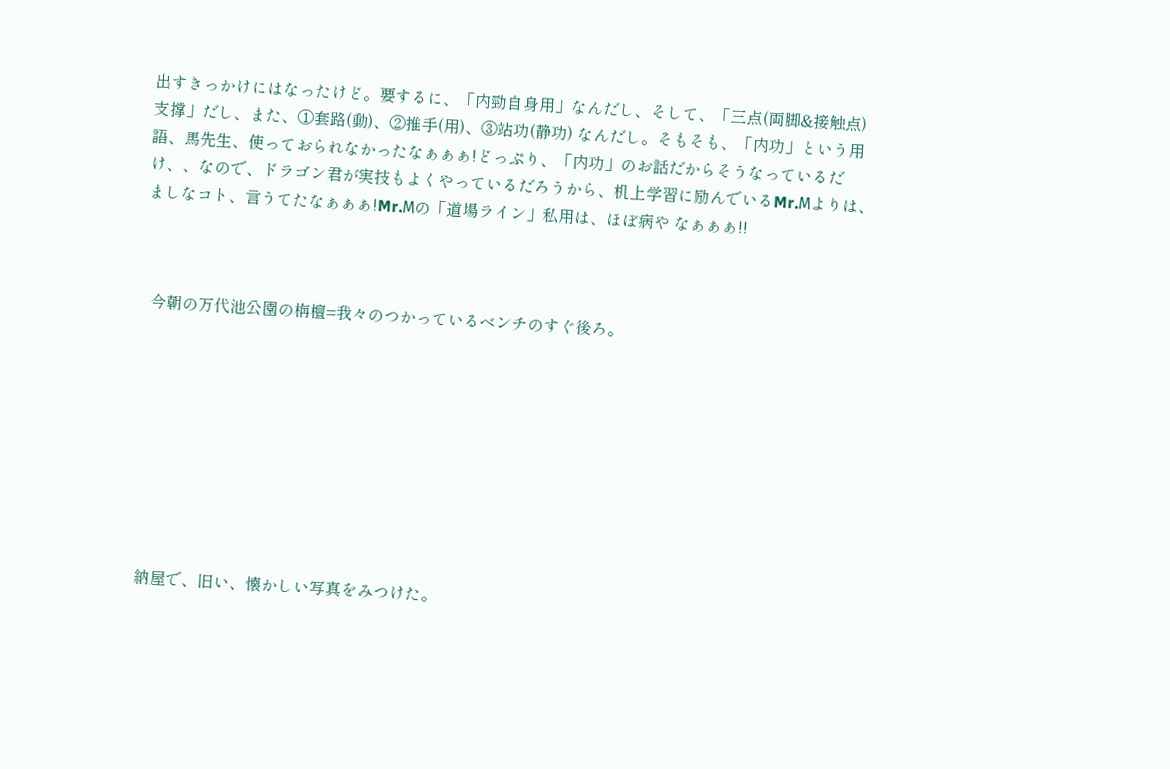出すきっかけにはなったけど。要するに、「内勁自身用」なんだし、そして、「三点(両脚&接触点)支撑」だし、また、①套路(動)、②推手(用)、③站功(静功) なんだし。そもそも、「内功」という用語、馬先生、使っておられなかったなぁぁぁ!どっぷり、「内功」のお話だからそうなっているだけ、、なので、ドラゴン君が実技もよくやっているだろうから、机上学習に励んでいるMr.Мよりは、ましなコト、言うてたなぁぁぁ!Mr.Мの「道場ライン」私用は、ほぼ病や なぁぁぁ!!



  今朝の万代池公園の栴檀=我々のつかっているベンチのすぐ後ろ。









  納屋で、旧い、懐かしい写真をみつけた。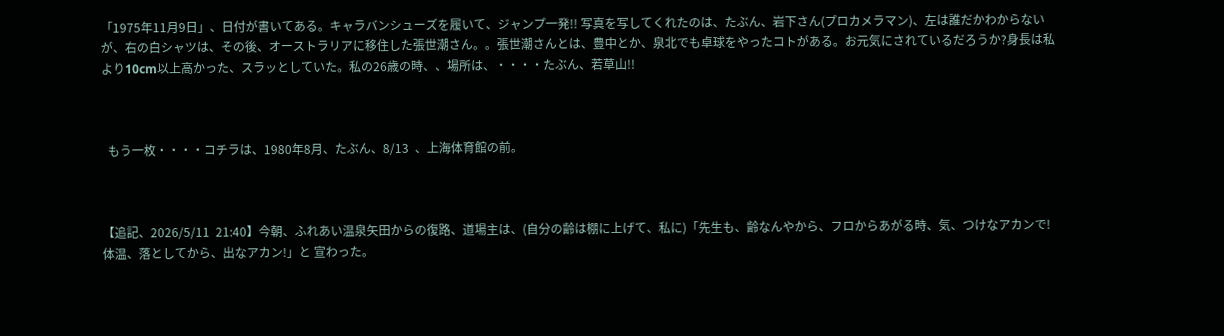「1975年11月9日」、日付が書いてある。キャラバンシューズを履いて、ジャンプ一発!! 写真を写してくれたのは、たぶん、岩下さん(プロカメラマン)、左は誰だかわからないが、右の白シャツは、その後、オーストラリアに移住した張世潮さん。。張世潮さんとは、豊中とか、泉北でも卓球をやったコトがある。お元気にされているだろうか?身長は私より10cm以上高かった、スラッとしていた。私の26歳の時、、場所は、・・・・たぶん、若草山!!



  もう一枚・・・・コチラは、1980年8月、たぶん、8/13  、上海体育館の前。



【追記、2026/5/11  21:40】今朝、ふれあい温泉矢田からの復路、道場主は、(自分の齢は棚に上げて、私に)「先生も、齢なんやから、フロからあがる時、気、つけなアカンで!体温、落としてから、出なアカン!」と 宣わった。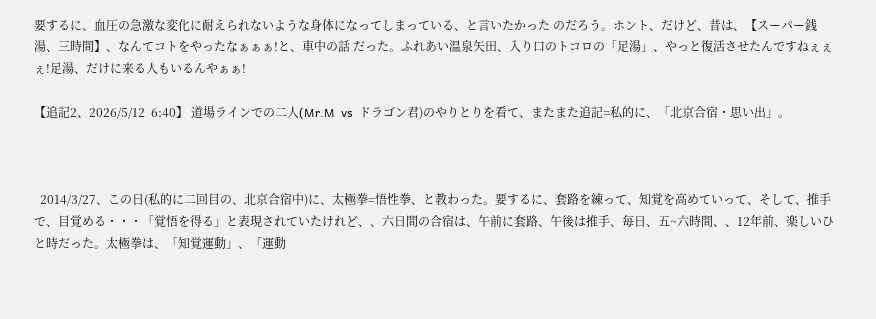要するに、血圧の急激な変化に耐えられないような身体になってしまっている、と言いたかった のだろう。ホント、だけど、昔は、【スーパー銭湯、三時間】、なんてコトをやったなぁぁぁ!と、車中の話 だった。ふれあい温泉矢田、入り口のトコロの「足湯」、やっと復活させたんですねぇぇぇ!足湯、だけに来る人もいるんやぁぁ!

【追記2、2026/5/12  6:40】 道場ラインでの二人(Mr.M  vs  ドラゴン君)のやりとりを看て、またまた追記=私的に、「北京合宿・思い出」。



  2014/3/27、この日(私的に二回目の、北京合宿中)に、太極拳=悟性拳、と教わった。要するに、套路を練って、知覚を高めていって、そして、推手で、目覚める・・・「覚悟を得る」と表現されていたけれど、、六日間の合宿は、午前に套路、午後は推手、毎日、五~六時間、、12年前、楽しいひと時だった。太極拳は、「知覚運動」、「運動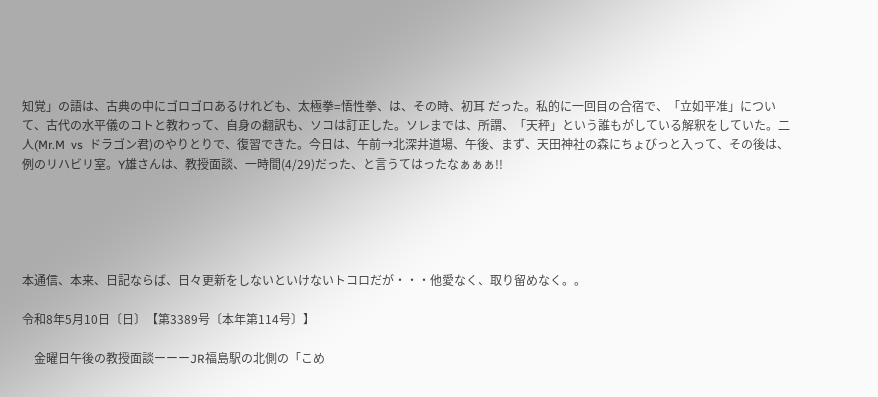知覚」の語は、古典の中にゴロゴロあるけれども、太極拳=悟性拳、は、その時、初耳 だった。私的に一回目の合宿で、「立如平准」について、古代の水平儀のコトと教わって、自身の翻訳も、ソコは訂正した。ソレまでは、所謂、「天秤」という誰もがしている解釈をしていた。二人(Mr.M  vs  ドラゴン君)のやりとりで、復習できた。今日は、午前→北深井道場、午後、まず、天田神社の森にちょびっと入って、その後は、例のリハビリ室。Y雄さんは、教授面談、一時間(4/29)だった、と言うてはったなぁぁぁ!!





本通信、本来、日記ならば、日々更新をしないといけないトコロだが・・・他愛なく、取り留めなく。。

令和8年5月10日〔日〕【第3389号〔本年第114号〕】

    金曜日午後の教授面談ーーーJR福島駅の北側の「こめ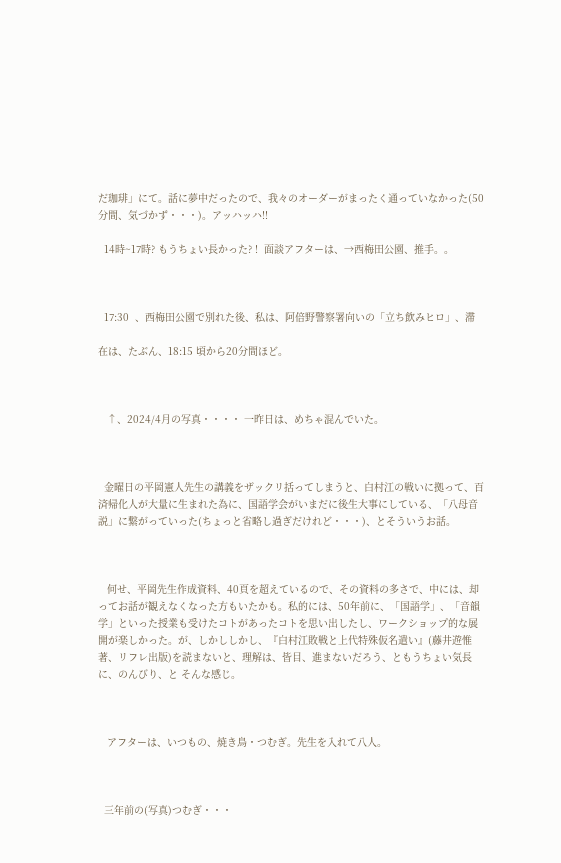だ珈琲」にて。話に夢中だったので、我々のオーダーがまったく通っていなかった(50分間、気づかず・・・)。アッハッハ!!

  14時~17時? もうちょい長かった? !  面談アフターは、→西梅田公園、推手。。



  17:30  、西梅田公園で別れた後、私は、阿倍野警察署向いの「立ち飲みヒロ」、滞

在は、たぶん、18:15 頃から20分間ほど。



   ↑、2024/4月の写真・・・・ 一昨日は、めちゃ混んでいた。



  金曜日の平岡憲人先生の講義をザックリ括ってしまうと、白村江の戦いに拠って、百済帰化人が大量に生まれた為に、国語学会がいまだに後生大事にしている、「八母音説」に繋がっていった(ちょっと省略し過ぎだけれど・・・)、とそういうお話。



   何せ、平岡先生作成資料、40頁を超えているので、その資料の多さで、中には、却ってお話が観えなくなった方もいたかも。私的には、50年前に、「国語学」、「音韻学」といった授業も受けたコトがあったコトを思い出したし、ワークショップ的な展開が楽しかった。が、しかししかし、『白村江敗戦と上代特殊仮名遣い』(藤井遊惟著、リフレ出版)を読まないと、理解は、皆目、進まないだろう、ともうちょい気長に、のんびり、と そんな感じ。



   アフターは、いつもの、焼き鳥・つむぎ。先生を入れて八人。



  三年前の(写真)つむぎ・・・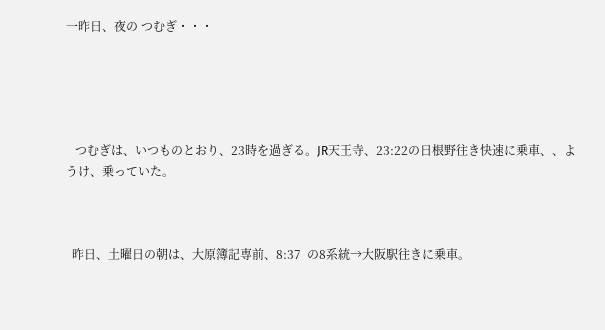一昨日、夜の つむぎ・・・





   つむぎは、いつものとおり、23時を過ぎる。JR天王寺、23:22の日根野往き快速に乗車、、ようけ、乗っていた。



  昨日、土曜日の朝は、大原簿記専前、8:37  の8系統→大阪駅往きに乗車。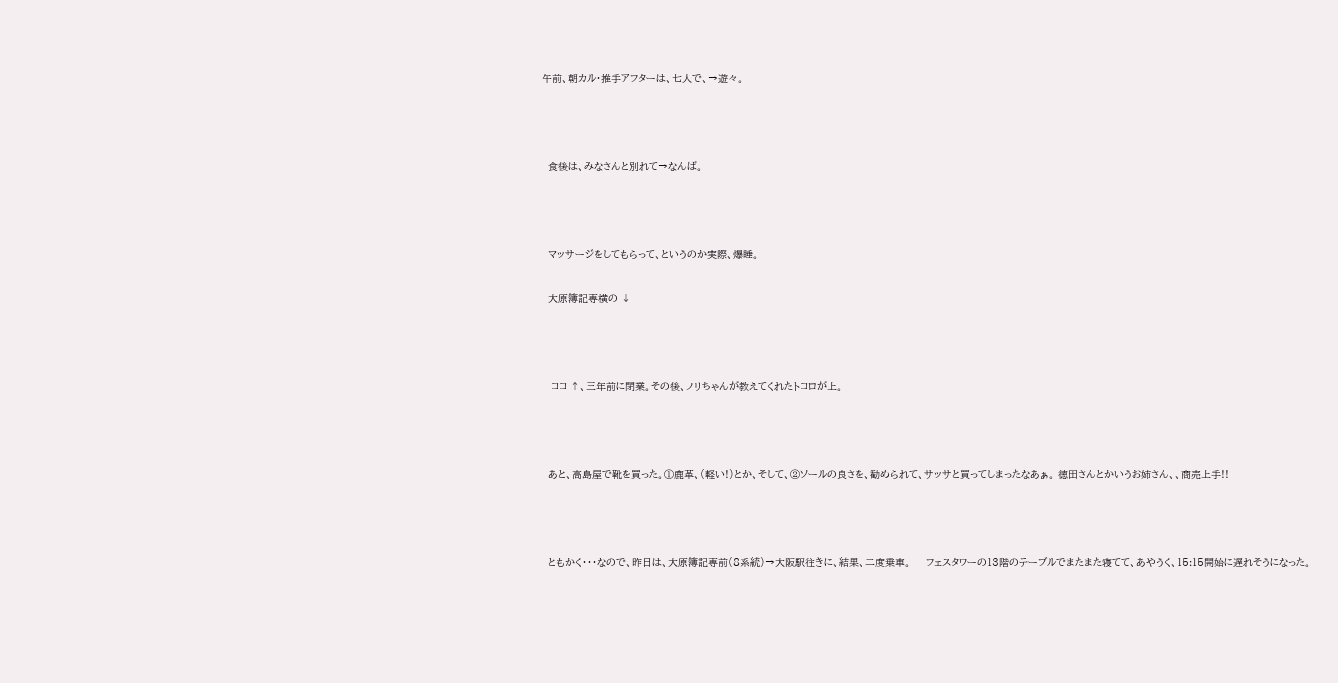午前、朝カル・推手アフターは、七人で、→遊々。



  食後は、みなさんと別れて→なんば。



  マッサージをしてもらって、というのか実際、爆睡。

  大原簿記専横の ↓



   ココ ↑、三年前に閉業。その後、ノリちゃんが教えてくれたトコロが上。



  あと、高島屋で靴を買った。①鹿革、(軽い!)とか、そして、②ソールの良さを、勧められて、サッサと買ってしまったなあぁ。 徳田さんとかいうお姉さん、、商売上手!!



  ともかく・・・なので、昨日は、大原簿記専前(8系統)→大阪駅往きに、結果、二度乗車。     フェスタワーの13階のテーブルでまたまた寝てて、あやうく、15:15開始に遅れそうになった。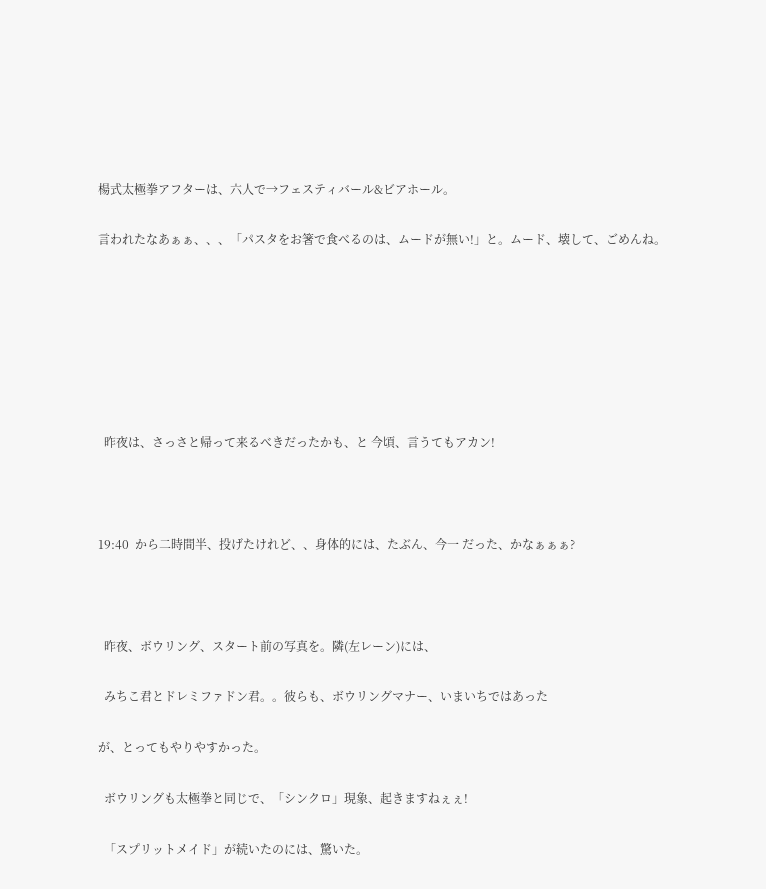楊式太極拳アフターは、六人で→フェスティバール&ビアホール。

言われたなあぁぁ、、、「パスタをお箸で食べるのは、ムードが無い!」と。ムード、壊して、ごめんね。







  昨夜は、さっさと帰って来るべきだったかも、と 今頃、言うてもアカン!



19:40  から二時間半、投げたけれど、、身体的には、たぶん、今一 だった、かなぁぁぁ?



  昨夜、ボウリング、スタート前の写真を。隣(左レーン)には、

  みちこ君とドレミファドン君。。彼らも、ボウリングマナー、いまいちではあった

が、とってもやりやすかった。

  ボウリングも太極拳と同じで、「シンクロ」現象、起きますねぇぇ!

  「スプリットメイド」が続いたのには、驚いた。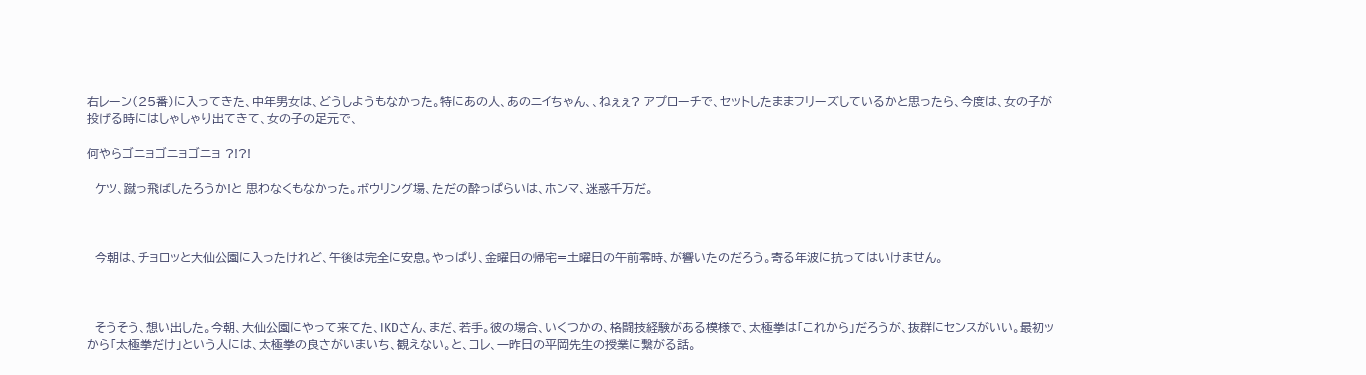右レーン(25番)に入ってきた、中年男女は、どうしようもなかった。特にあの人、あのニイちゃん、、ねぇぇ? アプローチで、セットしたままフリーズしているかと思ったら、今度は、女の子が投げる時にはしゃしゃり出てきて、女の子の足元で、

何やらゴニョゴニョゴニョ ?!?!

  ケツ、蹴っ飛ばしたろうか!と 思わなくもなかった。ボウリング場、ただの酔っぱらいは、ホンマ、迷惑千万だ。



  今朝は、チョロッと大仙公園に入ったけれど、午後は完全に安息。やっぱり、金曜日の帰宅=土曜日の午前零時、が響いたのだろう。寄る年波に抗ってはいけません。



  そうそう、想い出した。今朝、大仙公園にやって来てた、IKDさん、まだ、若手。彼の場合、いくつかの、格闘技経験がある模様で、太極拳は「これから」だろうが、抜群にセンスがいい。最初ッから「太極拳だけ」という人には、太極拳の良さがいまいち、観えない。と、コレ、一昨日の平岡先生の授業に繋がる話。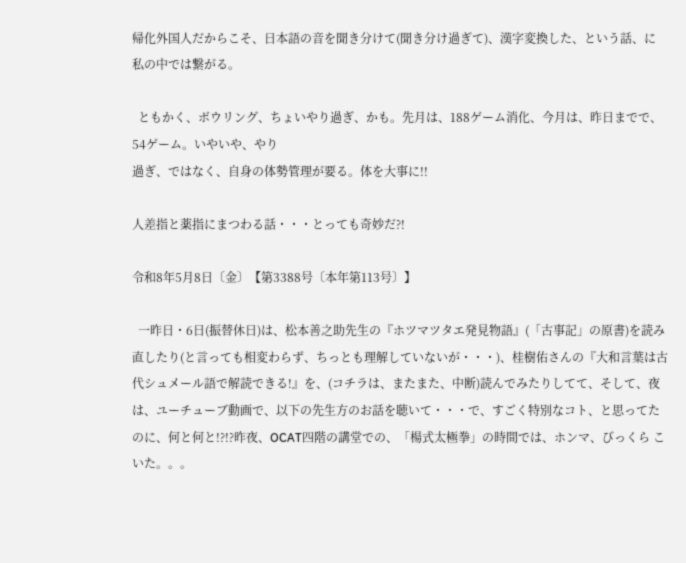帰化外国人だからこそ、日本語の音を聞き分けて(聞き分け過ぎて)、漢字変換した、という話、に 私の中では繋がる。

  ともかく、ボウリング、ちょいやり過ぎ、かも。先月は、188ゲーム消化、今月は、昨日までで、54ゲーム。いやいや、やり
過ぎ、ではなく、自身の体勢管理が要る。体を大事に!!

人差指と薬指にまつわる話・・・とっても奇妙だ?!

令和8年5月8日〔金〕【第3388号〔本年第113号〕】

  一昨日・6日(振替休日)は、松本善之助先生の『ホツマツタエ発見物語』(「古事記」の原書)を読み直したり(と言っても相変わらず、ちっとも理解していないが・・・)、桂樹佑さんの『大和言葉は古代シュメール語で解読できる!』を、(コチラは、またまた、中断)読んでみたりしてて、そして、夜は、ユーチューブ動画で、以下の先生方のお話を聴いて・・・で、すごく特別なコト、と思ってたのに、何と何と!?!?昨夜、OCAT四階の講堂での、「楊式太極拳」の時間では、ホンマ、びっくら こいた。。。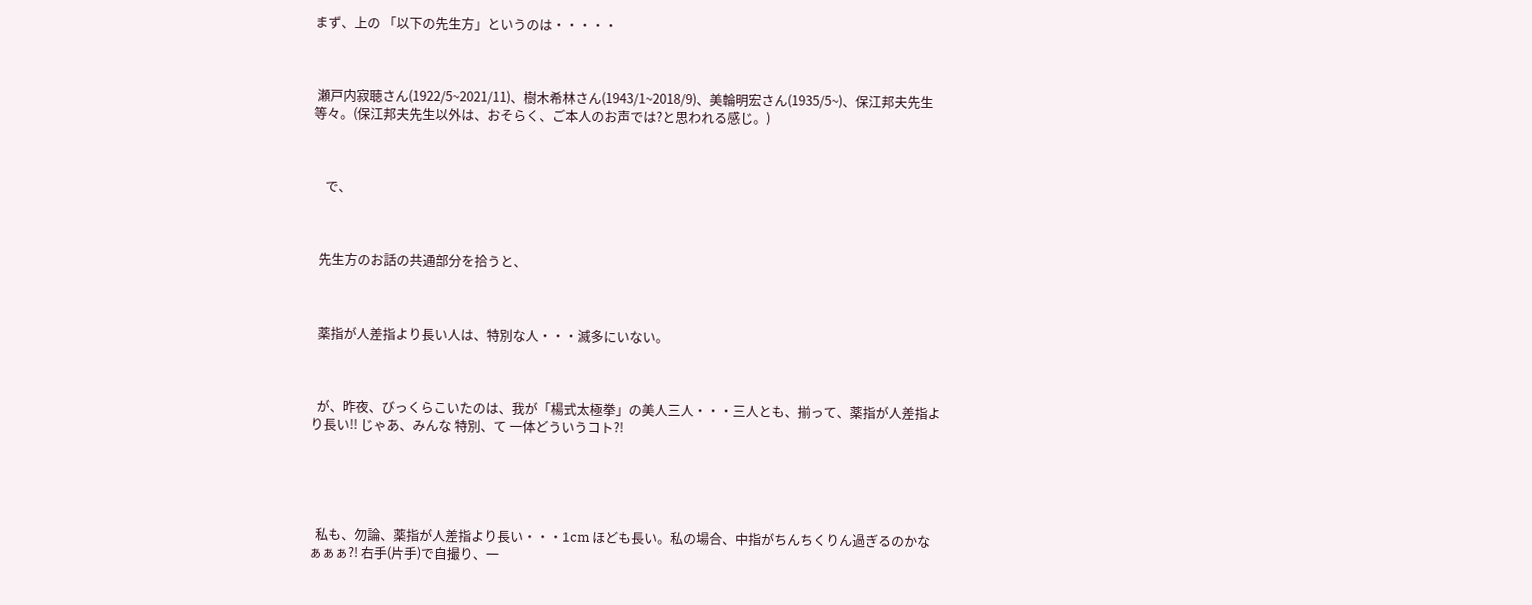まず、上の 「以下の先生方」というのは・・・・・



 瀬戸内寂聴さん(1922/5~2021/11)、樹木希林さん(1943/1~2018/9)、美輪明宏さん(1935/5~)、保江邦夫先生 等々。(保江邦夫先生以外は、おそらく、ご本人のお声では?と思われる感じ。)



    で、



  先生方のお話の共通部分を拾うと、



  薬指が人差指より長い人は、特別な人・・・滅多にいない。



  が、昨夜、びっくらこいたのは、我が「楊式太極拳」の美人三人・・・三人とも、揃って、薬指が人差指より長い!! じゃあ、みんな 特別、て 一体どういうコト?!





  私も、勿論、薬指が人差指より長い・・・1cm ほども長い。私の場合、中指がちんちくりん過ぎるのかなぁぁぁ?! 右手(片手)で自撮り、一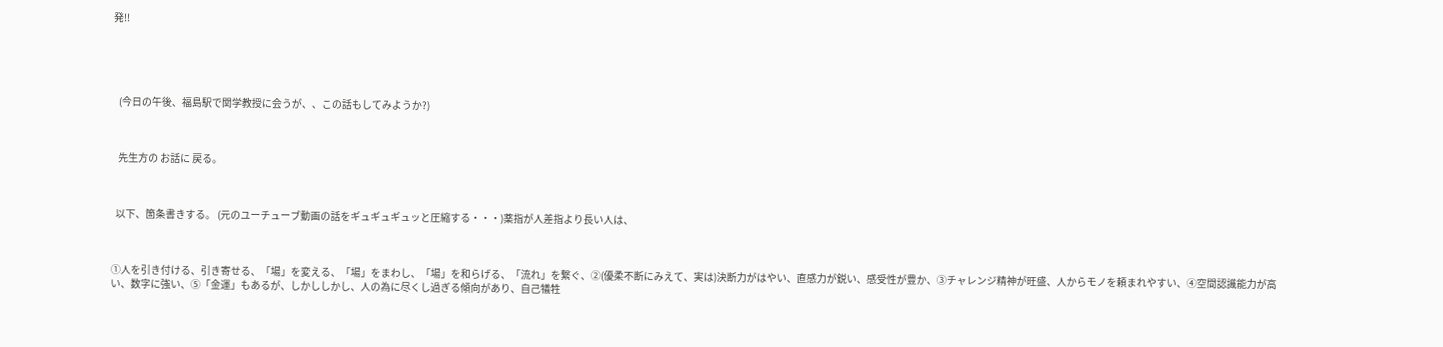発!!





   (今日の午後、福島駅で関学教授に会うが、、この話もしてみようか?)



   先生方の お話に 戻る。



  以下、箇条書きする。 (元のユーチューブ動画の話をギュギュギュッと圧縮する・・・)薬指が人差指より長い人は、



①人を引き付ける、引き寄せる、「場」を変える、「場」をまわし、「場」を和らげる、「流れ」を繋ぐ、②(優柔不断にみえて、実は)決断力がはやい、直感力が鋭い、感受性が豊か、③チャレンジ精神が旺盛、人からモノを頼まれやすい、④空間認識能力が高い、数字に強い、⑤「金運」もあるが、しかししかし、人の為に尽くし過ぎる傾向があり、自己犠牲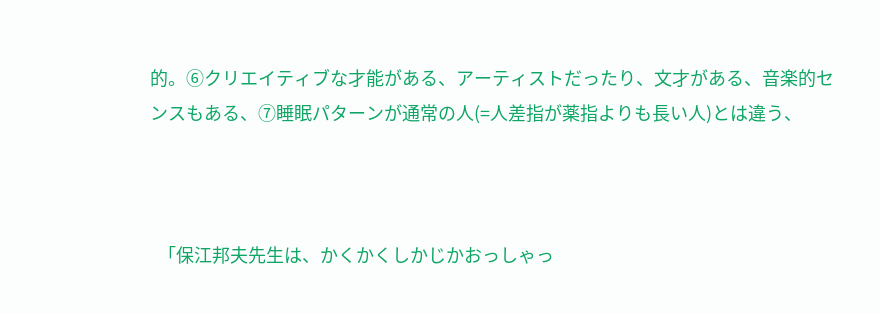的。⑥クリエイティブな才能がある、アーティストだったり、文才がある、音楽的センスもある、⑦睡眠パターンが通常の人(=人差指が薬指よりも長い人)とは違う、



  「保江邦夫先生は、かくかくしかじかおっしゃっ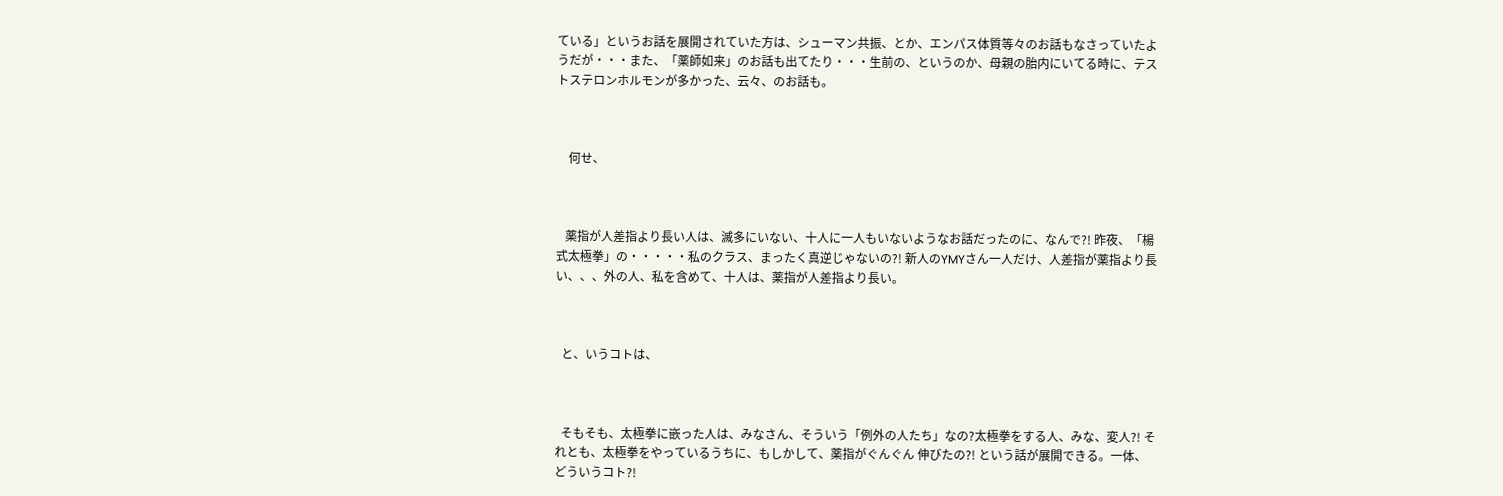ている」というお話を展開されていた方は、シューマン共振、とか、エンパス体質等々のお話もなさっていたようだが・・・また、「薬師如来」のお話も出てたり・・・生前の、というのか、母親の胎内にいてる時に、テストステロンホルモンが多かった、云々、のお話も。



    何せ、



   薬指が人差指より長い人は、滅多にいない、十人に一人もいないようなお話だったのに、なんで?! 昨夜、「楊式太極拳」の・・・・・私のクラス、まったく真逆じゃないの?! 新人のYMYさん一人だけ、人差指が薬指より長い、、、外の人、私を含めて、十人は、薬指が人差指より長い。



  と、いうコトは、



  そもそも、太極拳に嵌った人は、みなさん、そういう「例外の人たち」なの?太極拳をする人、みな、変人?! それとも、太極拳をやっているうちに、もしかして、薬指がぐんぐん 伸びたの?! という話が展開できる。一体、どういうコト?!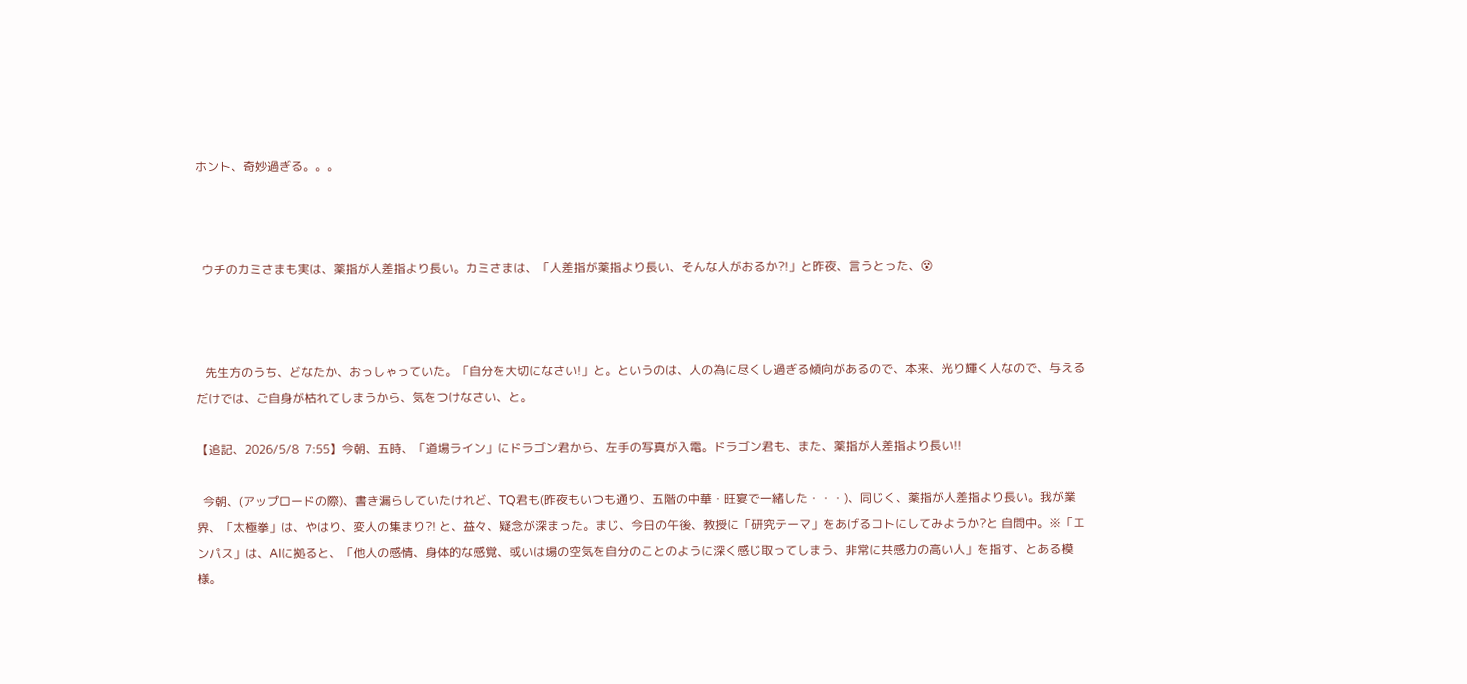ホント、奇妙過ぎる。。。



  ウチのカミさまも実は、薬指が人差指より長い。カミさまは、「人差指が薬指より長い、そんな人がおるか?!」と昨夜、言うとった、😵



   先生方のうち、どなたか、おっしゃっていた。「自分を大切になさい!」と。というのは、人の為に尽くし過ぎる傾向があるので、本来、光り輝く人なので、与えるだけでは、ご自身が枯れてしまうから、気をつけなさい、と。

【追記、2026/5/8  7:55】今朝、五時、「道場ライン」にドラゴン君から、左手の写真が入電。ドラゴン君も、また、薬指が人差指より長い!!

  今朝、(アップロードの際)、書き漏らしていたけれど、TQ君も(昨夜もいつも通り、五階の中華・旺宴で一緒した・・・)、同じく、薬指が人差指より長い。我が業界、「太極拳」は、やはり、変人の集まり?! と、益々、疑念が深まった。まじ、今日の午後、教授に「研究テーマ」をあげるコトにしてみようか?と 自問中。※「エンパス」は、AIに拠ると、「他人の感情、身体的な感覚、或いは場の空気を自分のことのように深く感じ取ってしまう、非常に共感力の高い人」を指す、とある模様。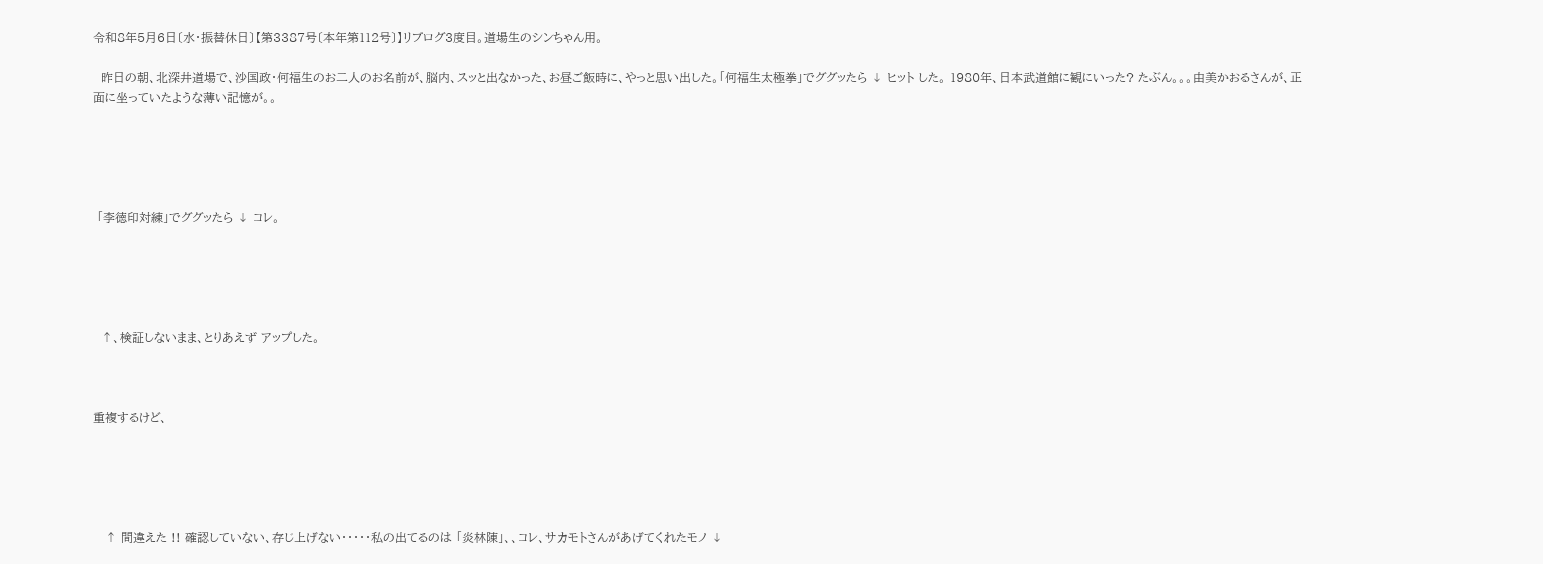令和8年5月6日〔水・振替休日〕【第3387号〔本年第112号〕】リブログ3度目。道場生のシンちゃん用。

  昨日の朝、北深井道場で、沙国政・何福生のお二人のお名前が、脳内、スッと出なかった、お昼ご飯時に、やっと思い出した。「何福生太極拳」でググッたら ↓ ヒット した。 1980年、日本武道館に観にいった? たぶん。。。由美かおるさんが、正面に坐っていたような薄い記憶が。。





 「李徳印対練」でググッたら ↓ コレ。





  ↑、検証しないまま、とりあえず アップした。



重複するけど、





   ↑ 間違えた !! 確認していない、存じ上げない・・・・・私の出てるのは 「炎林陳」、、コレ、サカモトさんがあげてくれたモノ ↓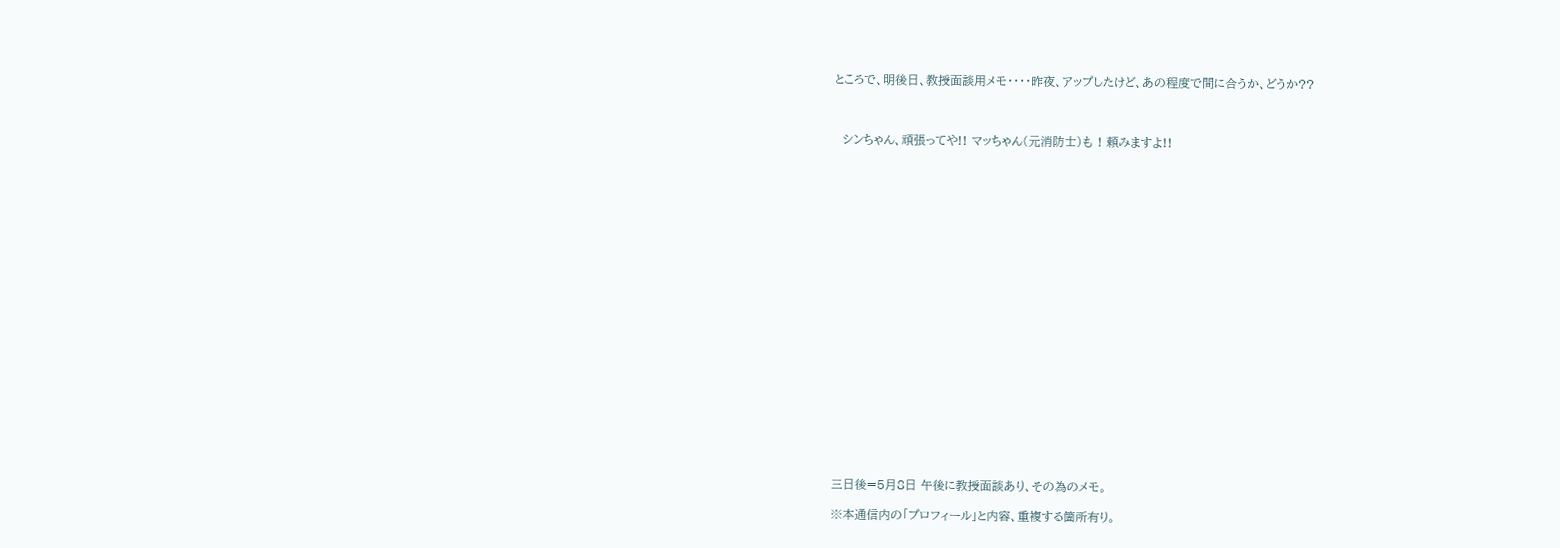ところで、明後日、教授面談用メモ・・・・昨夜、アップしたけど、あの程度で間に合うか、どうか??



  シンちゃん、頑張ってや!! マッちゃん(元消防士)も ! 頼みますよ!!






















三日後=5月8日 午後に教授面談あり、その為のメモ。

※本通信内の「プロフィール」と内容、重複する箇所有り。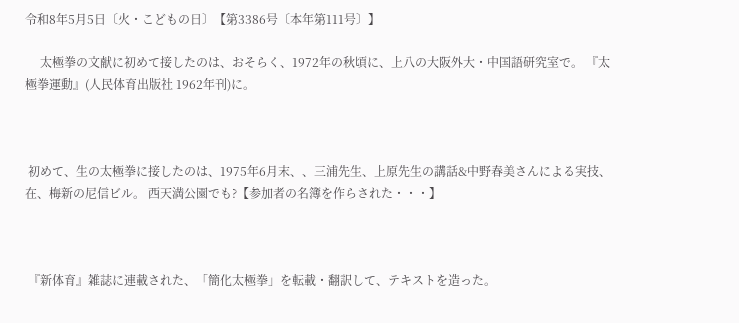令和8年5月5日〔火・こどもの日〕【第3386号〔本年第111号〕】

     太極拳の文献に初めて接したのは、おそらく、1972年の秋頃に、上八の大阪外大・中国語研究室で。 『太極拳運動』(人民体育出版社 1962年刊)に。



 初めて、生の太極拳に接したのは、1975年6月末、、三浦先生、上原先生の講話&中野春美さんによる実技、在、梅新の尼信ビル。 西天満公園でも?【参加者の名簿を作らされた・・・】



 『新体育』雑誌に連載された、「簡化太極拳」を転載・翻訳して、テキストを造った。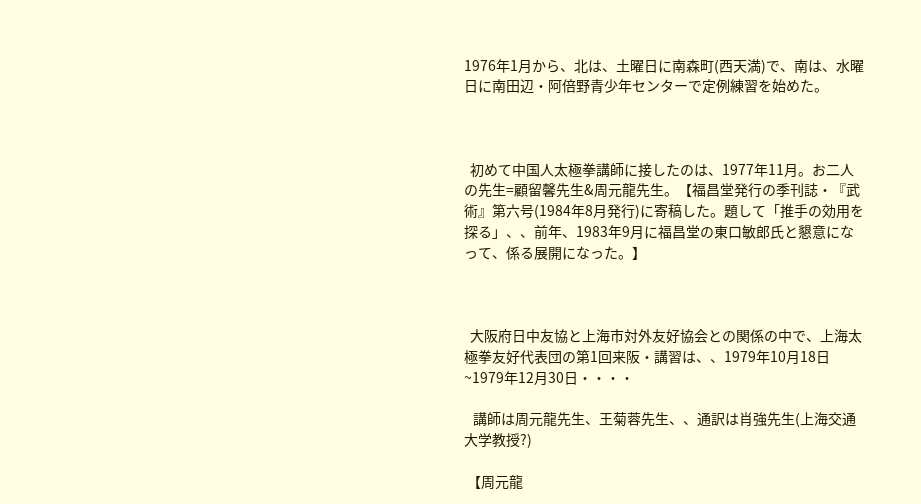1976年1月から、北は、土曜日に南森町(西天満)で、南は、水曜日に南田辺・阿倍野青少年センターで定例練習を始めた。



  初めて中国人太極拳講師に接したのは、1977年11月。お二人の先生=顧留馨先生&周元龍先生。【福昌堂発行の季刊誌・『武術』第六号(1984年8月発行)に寄稿した。題して「推手の効用を探る」、、前年、1983年9月に福昌堂の東口敏郎氏と懇意になって、係る展開になった。】



  大阪府日中友協と上海市対外友好協会との関係の中で、上海太極拳友好代表団の第1回来阪・講習は、、1979年10月18日~1979年12月30日・・・・

   講師は周元龍先生、王菊蓉先生、、通訳は肖強先生(上海交通大学教授?)

 【周元龍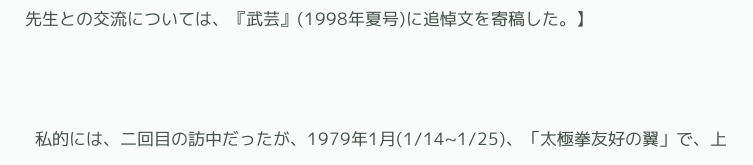先生との交流については、『武芸』(1998年夏号)に追悼文を寄稿した。】



  私的には、二回目の訪中だったが、1979年1月(1/14~1/25)、「太極拳友好の翼」で、上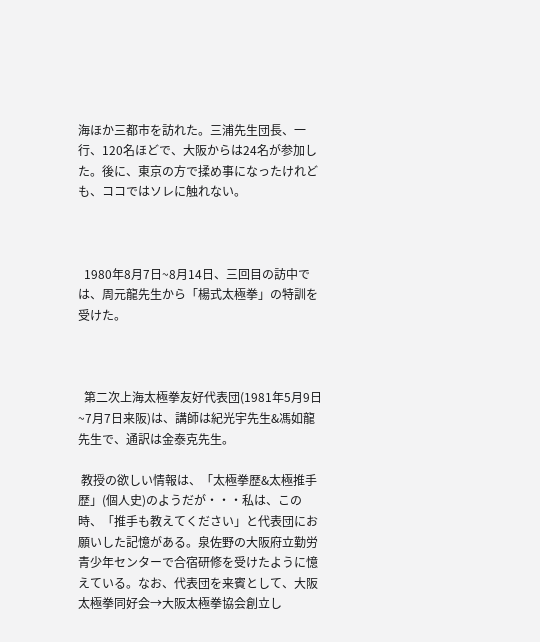海ほか三都市を訪れた。三浦先生団長、一行、120名ほどで、大阪からは24名が参加した。後に、東京の方で揉め事になったけれども、ココではソレに触れない。



  1980年8月7日~8月14日、三回目の訪中では、周元龍先生から「楊式太極拳」の特訓を受けた。



  第二次上海太極拳友好代表団(1981年5月9日~7月7日来阪)は、講師は紀光宇先生&馮如龍先生で、通訳は金泰克先生。

 教授の欲しい情報は、「太極拳歴&太極推手歴」(個人史)のようだが・・・私は、この時、「推手も教えてください」と代表団にお願いした記憶がある。泉佐野の大阪府立勤労青少年センターで合宿研修を受けたように憶えている。なお、代表団を来賓として、大阪太極拳同好会→大阪太極拳協会創立し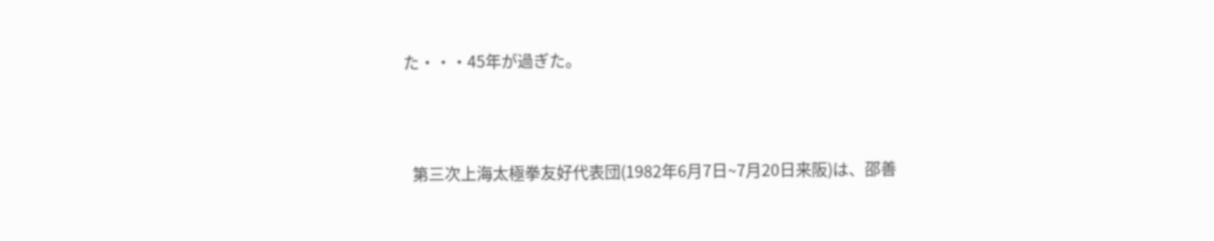た・・・45年が過ぎた。



  第三次上海太極拳友好代表団(1982年6月7日~7月20日来阪)は、邵善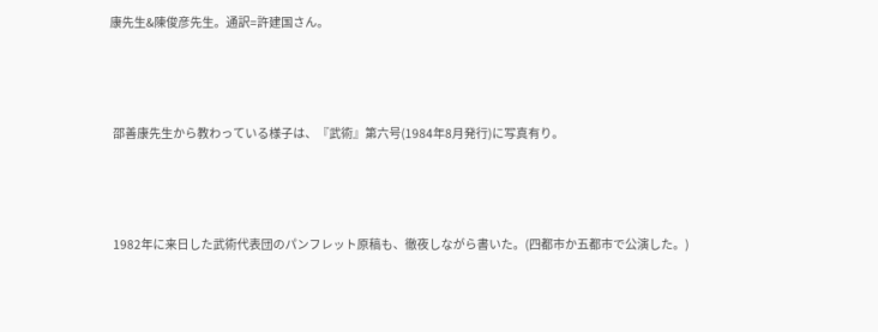康先生&陳俊彦先生。通訳=許建国さん。



 邵善康先生から教わっている様子は、『武術』第六号(1984年8月発行)に写真有り。



 1982年に来日した武術代表団のパンフレット原稿も、徹夜しながら書いた。(四都市か五都市で公演した。)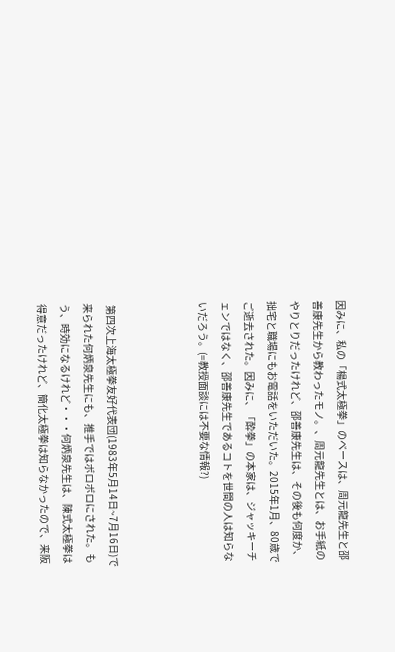因みに、私の「楊式太極拳」のベースは、周元龍先生と邵善康先生から教わったモノ。、周元龍先生とは、お手紙のやりとりだったけれど、邵善康先生は、その後も何度か、拙宅と職場にもお電話をいただいた。2015年1月、80歳でご逝去された。因みに、「酔拳」の本家は、ジャッキーチェンではなく、邵善康先生であるコトを世間の人は知らないだろう。(=教授面談には不要な情報?)



 第四次上海太極拳友好代表団(1983年5月14日~7月16日)で来られた何炳泉先生にも、推手ではボロボロにされた。もう、時効になるけれど・・・何炳泉先生は、陳式太極拳は得意だったけれど、簡化太極拳は知らなかったので、来阪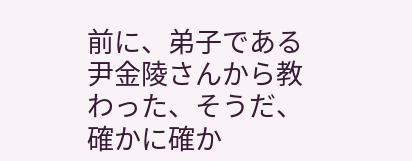前に、弟子である尹金陵さんから教わった、そうだ、確かに確か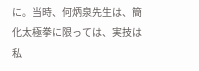に。当時、何炳泉先生は、簡化太極拳に限っては、実技は私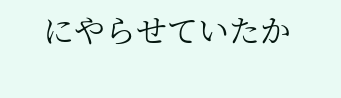にやらせていたか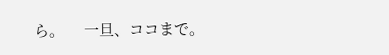ら。     一旦、ココまで。